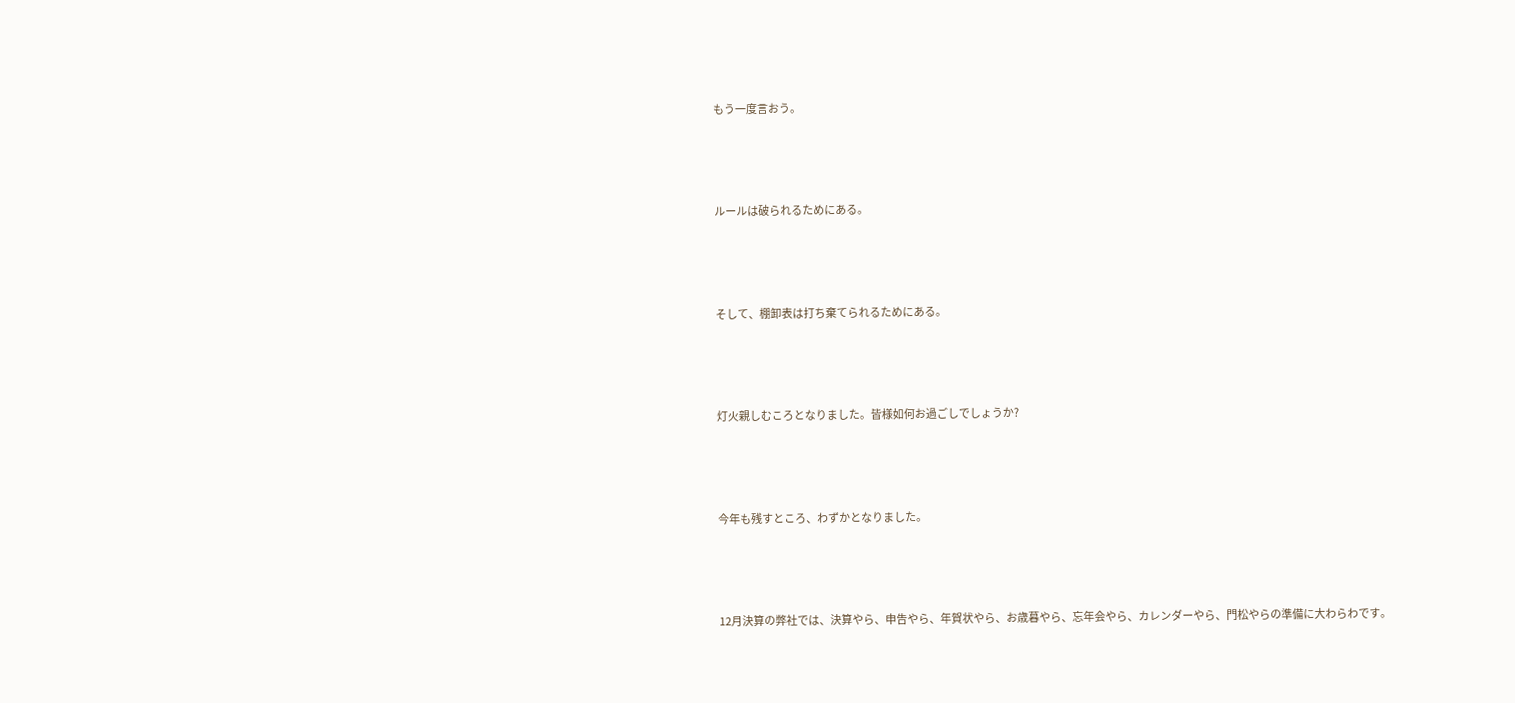もう一度言おう。




ルールは破られるためにある。




そして、棚卸表は打ち棄てられるためにある。




灯火親しむころとなりました。皆様如何お過ごしでしょうか?




今年も残すところ、わずかとなりました。




12月決算の弊社では、決算やら、申告やら、年賀状やら、お歳暮やら、忘年会やら、カレンダーやら、門松やらの準備に大わらわです。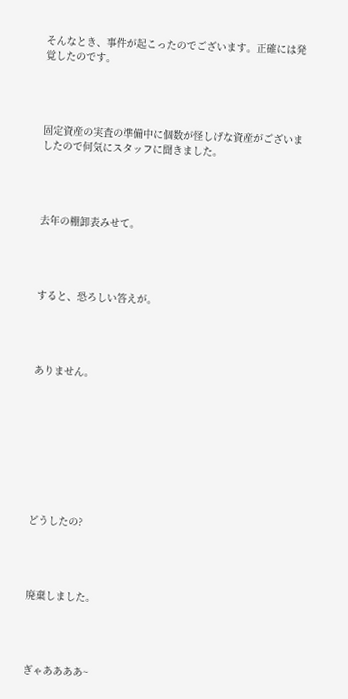そんなとき、事件が起こったのでございます。正確には発覚したのです。




固定資産の実査の準備中に個数が怪しげな資産がございましたので何気にスタッフに聞きました。




去年の棚卸表みせて。




すると、恐ろしい答えが。




ありません。









どうしたの?




廃棄しました。




ぎゃああああ~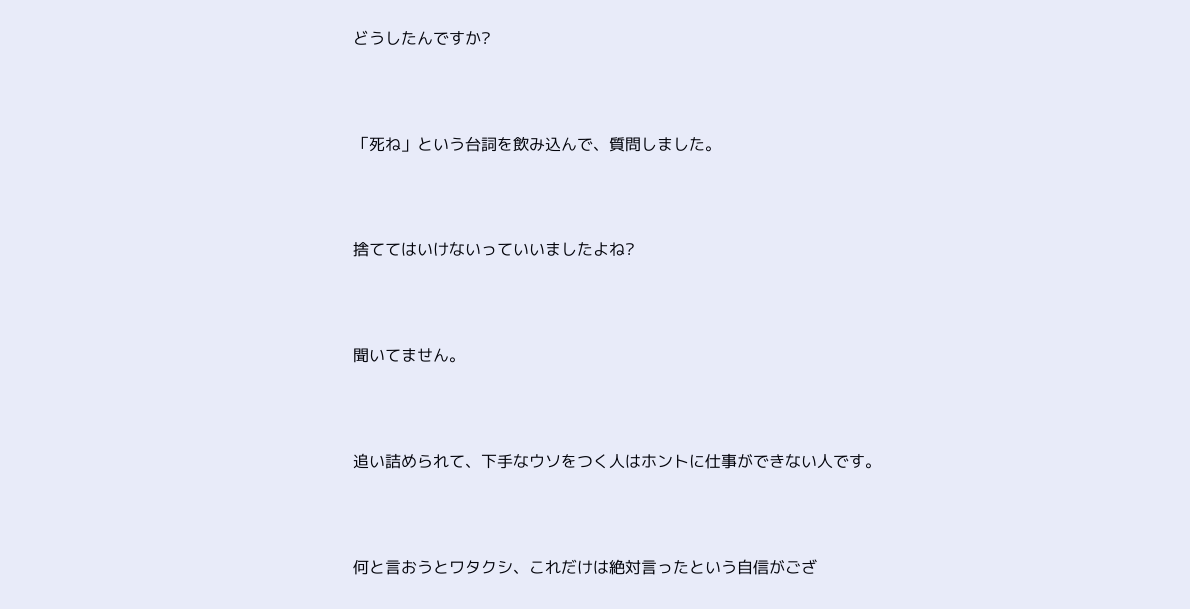どうしたんですか?




「死ね」という台詞を飲み込んで、質問しました。




捨ててはいけないっていいましたよね?




聞いてません。




追い詰められて、下手なウソをつく人はホントに仕事ができない人です。




何と言おうとワタクシ、これだけは絶対言ったという自信がござ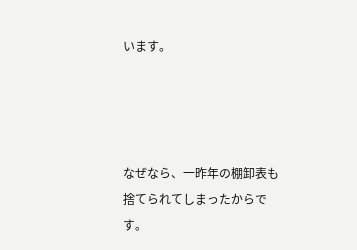います。




なぜなら、一昨年の棚卸表も捨てられてしまったからです。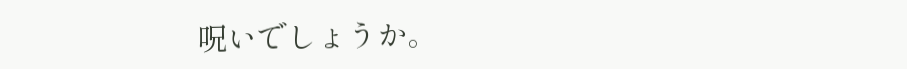呪いでしょうか。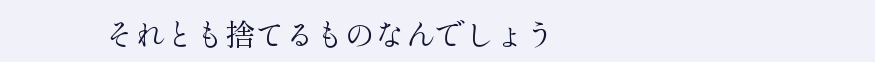それとも捨てるものなんでしょう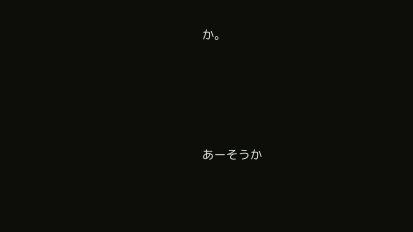か。




あーそうか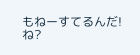もねーすてるんだ!ね?